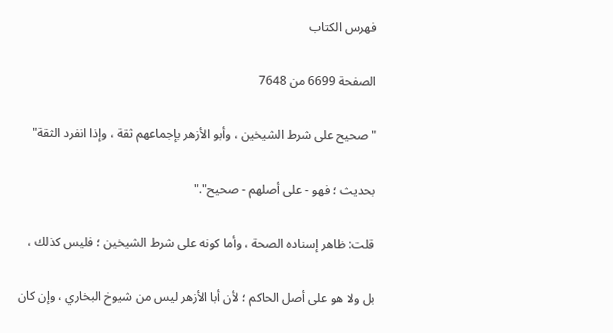فهرس الكتاب

الصفحة 6699 من 7648

"صحيح على شرط الشيخين ، وأبو الأزهر بإجماعهم ثقة ، وإذا انفرد الثقة"

بحديث ؛ فهو - على أصلهم - صحيح"."

قلت: ظاهر إسناده الصحة ، وأما كونه على شرط الشيخين ؛ فليس كذلك ،

بل ولا هو على أصل الحاكم ؛ لأن أبا الأزهر ليس من شيوخ البخاري ، وإن كان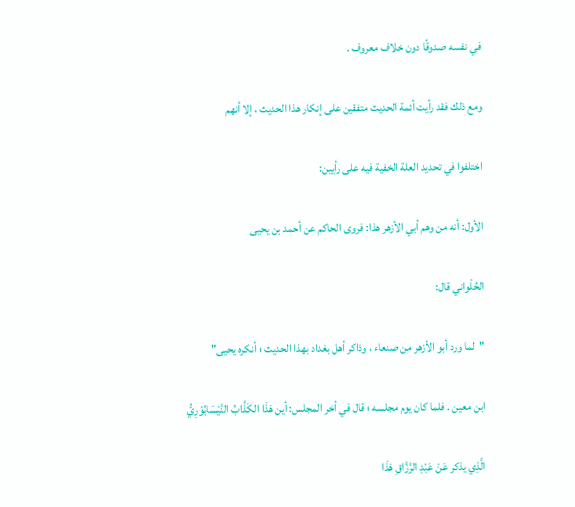في نفسه صدوقًا دون خلاف معروف .

ومع ذلك فقد رأيت أئمة الحديث متفقين على إنكار هذا الحديث ، إلا أنهم

اختلفوا في تحديد العلة الخفية فيه على رأيين:

الأول: أنه من وهم أبي الأزهر هذا: فروى الحاكم عن أحمد بن يحيى

الحُلْواني قال:

"لما ورد أبو الأزهر من صنعاء ، وذاكر أهل بغداد بهذا الحديث ؛ أنكره يحيى"

ابن معين . فلما كان يوم مجلسه ؛ قال في أخر المجلس: أين هَذَا الكَذَّابُ النَّيْسَابُوْرِيُّ

الَّذِي يذكر عَنْ عَبْدِ الرَّزَّاقِ هَذَا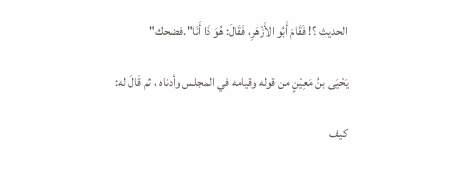الحديث ؟! فَقَامَ أَبُو الأَزْهَرِ، فَقَالَ: هُوَ ذَا أَنَا".فضحك"

يَحْيَى بنُ مَعِيْنٍ من قوله وقيامه في المجلس وأدناه ، ثم قَالَ له:

كيف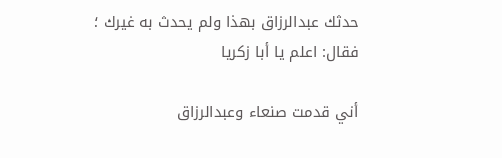حدثك عبدالرزاق بهذا ولم يحدث به غيرك ؛ فقال: اعلم يا أبا زكريا

أني قدمت صنعاء وعبدالرزاق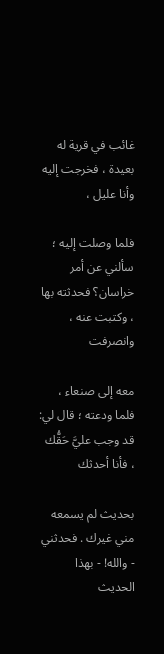غائب في قرية له بعيدة ، فخرجت إليه وأنا عليل ،

فلما وصلت إليه ؛ سألني عن أمر خراسان؟ فحدثته بها ، وكتبت عنه ، وانصرفت

معه إلى صنعاء ، فلما ودعته ؛ قال لي: قد وجب عليَّ حَقُّك ، فأنا أحدثك

بحديث لم يسمعه مني غيرك . فحدثني - والله! - بهذا الحديث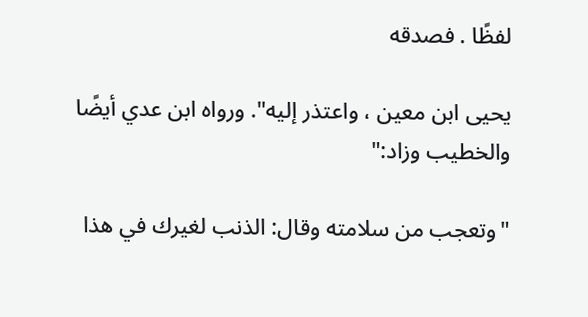لفظًا . فصدقه

يحيى ابن معين ، واعتذر إليه". ورواه ابن عدي أيضًا والخطيب وزاد:"

"وتعجب من سلامته وقال: الذنب لغيرك في هذا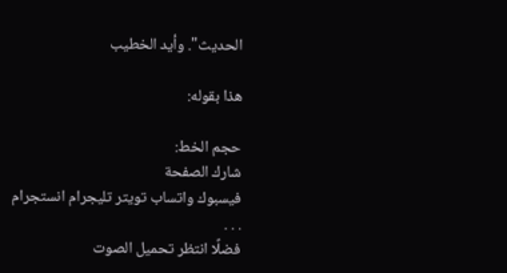الحديث". وأيد الخطيب

هذا بقوله:

حجم الخط:
شارك الصفحة
فيسبوك واتساب تويتر تليجرام انستجرام
. . .
فضلًا انتظر تحميل الصوت